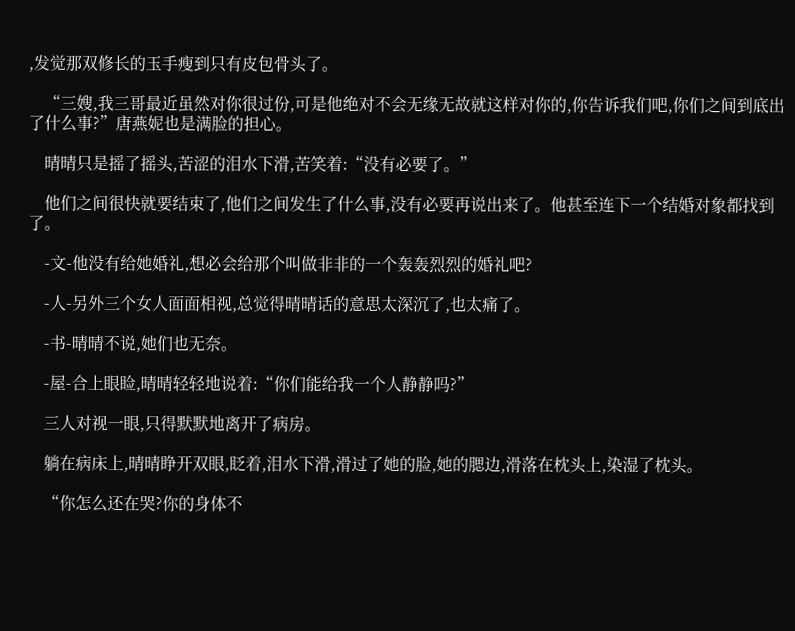,发觉那双修长的玉手瘦到只有皮包骨头了。

    “三嫂,我三哥最近虽然对你很过份,可是他绝对不会无缘无故就这样对你的,你告诉我们吧,你们之间到底出了什么事?”唐燕妮也是满脸的担心。

    晴晴只是摇了摇头,苦涩的泪水下滑,苦笑着:“没有必要了。”

    他们之间很快就要结束了,他们之间发生了什么事,没有必要再说出来了。他甚至连下一个结婚对象都找到了。

    -文-他没有给她婚礼,想必会给那个叫做非非的一个轰轰烈烈的婚礼吧?

    -人-另外三个女人面面相视,总觉得晴晴话的意思太深沉了,也太痛了。

    -书-晴晴不说,她们也无奈。

    -屋-合上眼睑,晴晴轻轻地说着:“你们能给我一个人静静吗?”

    三人对视一眼,只得默默地离开了病房。

    躺在病床上,晴晴睁开双眼,眨着,泪水下滑,滑过了她的脸,她的腮边,滑落在枕头上,染湿了枕头。

    “你怎么还在哭?你的身体不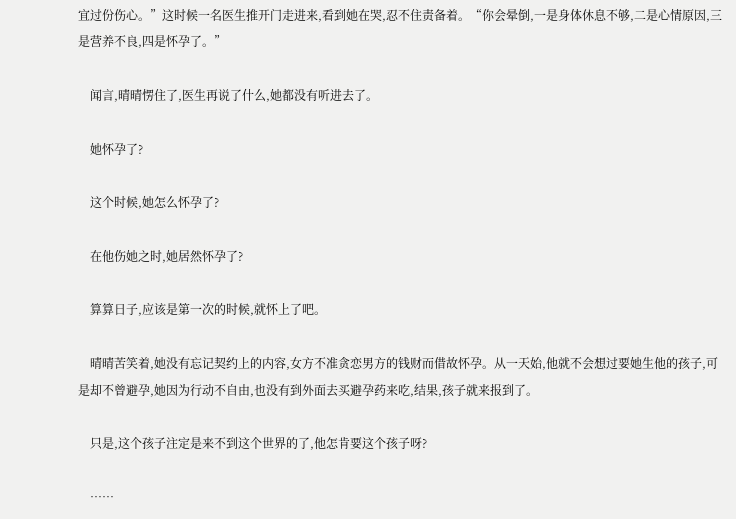宜过份伤心。”这时候一名医生推开门走进来,看到她在哭,忍不住责备着。“你会晕倒,一是身体休息不够,二是心情原因,三是营养不良,四是怀孕了。”

    闻言,晴晴愣住了,医生再说了什么,她都没有听进去了。

    她怀孕了?

    这个时候,她怎么怀孕了?

    在他伤她之时,她居然怀孕了?

    算算日子,应该是第一次的时候,就怀上了吧。

    晴晴苦笑着,她没有忘记契约上的内容,女方不准贪恋男方的钱财而借故怀孕。从一天始,他就不会想过要她生他的孩子,可是却不曾避孕,她因为行动不自由,也没有到外面去买避孕药来吃,结果,孩子就来报到了。

    只是,这个孩子注定是来不到这个世界的了,他怎肯要这个孩子呀?

    ……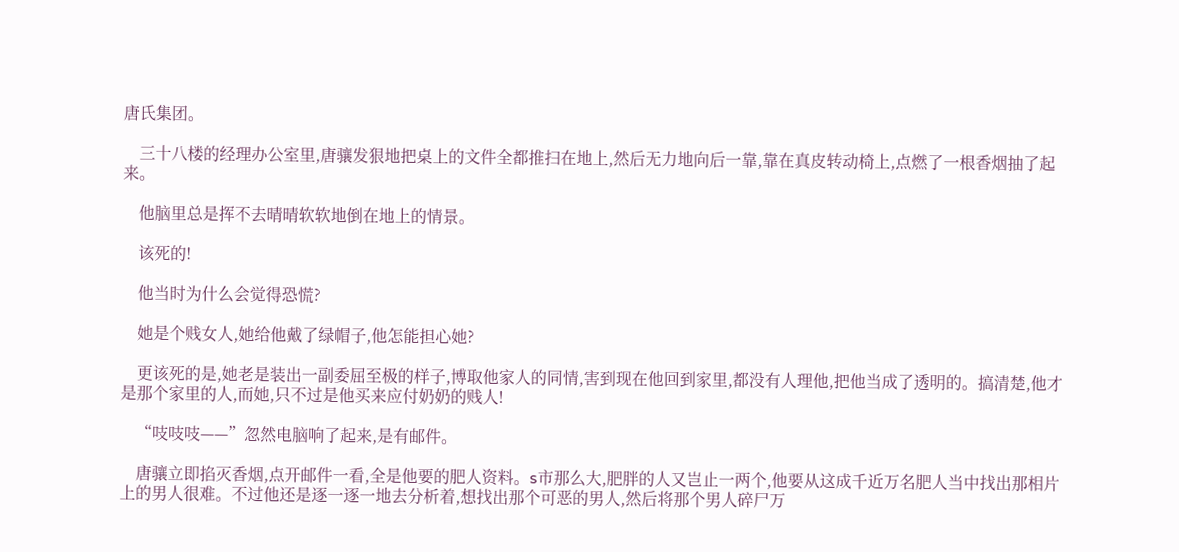唐氏集团。

    三十八楼的经理办公室里,唐骧发狠地把桌上的文件全都推扫在地上,然后无力地向后一靠,靠在真皮转动椅上,点燃了一根香烟抽了起来。

    他脑里总是挥不去晴晴软软地倒在地上的情景。

    该死的!

    他当时为什么会觉得恐慌?

    她是个贱女人,她给他戴了绿帽子,他怎能担心她?

    更该死的是,她老是装出一副委屈至极的样子,博取他家人的同情,害到现在他回到家里,都没有人理他,把他当成了透明的。搞清楚,他才是那个家里的人,而她,只不过是他买来应付奶奶的贱人!

    “吱吱吱——”忽然电脑响了起来,是有邮件。

    唐骧立即掐灭香烟,点开邮件一看,全是他要的肥人资料。s市那么大,肥胖的人又岂止一两个,他要从这成千近万名肥人当中找出那相片上的男人很难。不过他还是逐一逐一地去分析着,想找出那个可恶的男人,然后将那个男人碎尸万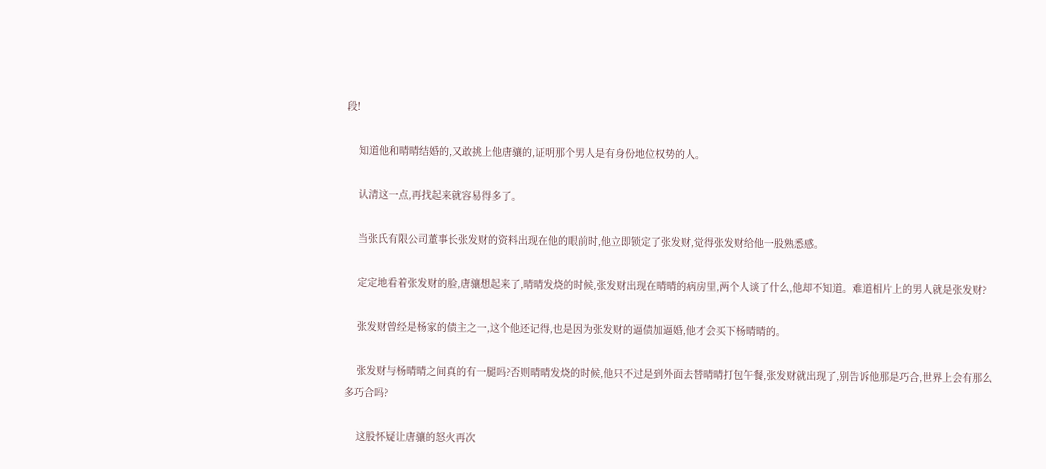段!

    知道他和晴晴结婚的,又敢挑上他唐骧的,证明那个男人是有身份地位权势的人。

    认清这一点,再找起来就容易得多了。

    当张氏有限公司董事长张发财的资料出现在他的眼前时,他立即锁定了张发财,觉得张发财给他一股熟悉感。

    定定地看着张发财的脸,唐骧想起来了,晴晴发烧的时候,张发财出现在晴晴的病房里,两个人谈了什么,他却不知道。难道相片上的男人就是张发财?

    张发财曾经是杨家的债主之一,这个他还记得,也是因为张发财的逼债加逼婚,他才会买下杨晴晴的。

    张发财与杨晴晴之间真的有一腿吗?否则晴晴发烧的时候,他只不过是到外面去替晴晴打包午餐,张发财就出现了,别告诉他那是巧合,世界上会有那么多巧合吗?

    这股怀疑让唐骧的怒火再次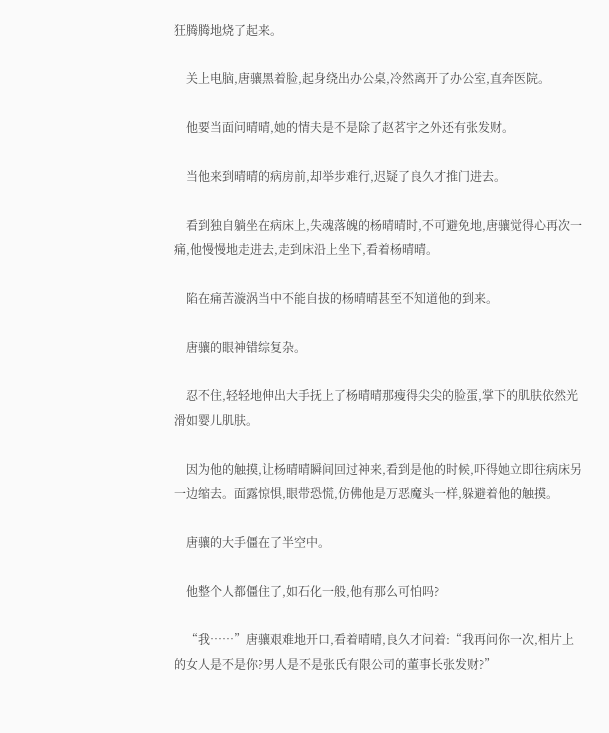狂腾腾地烧了起来。

    关上电脑,唐骧黑着脸,起身绕出办公桌,冷然离开了办公室,直奔医院。

    他要当面问晴晴,她的情夫是不是除了赵茗宇之外还有张发财。

    当他来到晴晴的病房前,却举步难行,迟疑了良久才推门进去。

    看到独自躺坐在病床上,失魂落魄的杨晴晴时,不可避免地,唐骧觉得心再次一痛,他慢慢地走进去,走到床沿上坐下,看着杨晴晴。

    陷在痛苦漩涡当中不能自拔的杨晴晴甚至不知道他的到来。

    唐骧的眼神错综复杂。

    忍不住,轻轻地伸出大手抚上了杨晴晴那瘦得尖尖的脸蛋,掌下的肌肤依然光滑如婴儿肌肤。

    因为他的触摸,让杨晴晴瞬间回过神来,看到是他的时候,吓得她立即往病床另一边缩去。面露惊惧,眼带恐慌,仿佛他是万恶魔头一样,躲避着他的触摸。

    唐骧的大手僵在了半空中。

    他整个人都僵住了,如石化一般,他有那么可怕吗?

    “我……”唐骧艰难地开口,看着晴晴,良久才问着:“我再问你一次,相片上的女人是不是你?男人是不是张氏有限公司的董事长张发财?”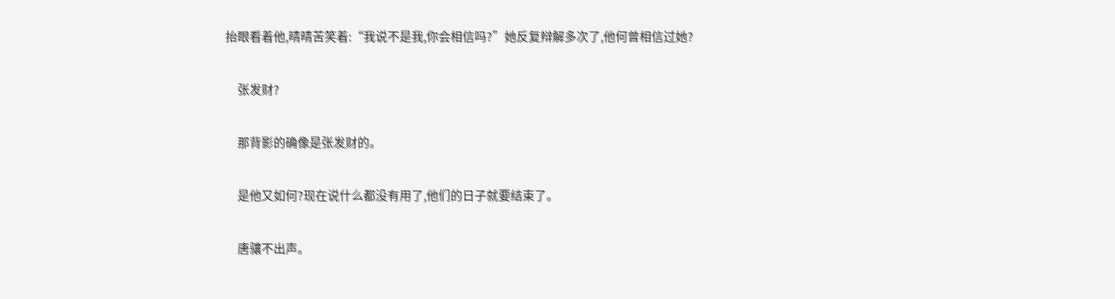抬眼看着他,晴晴苦笑着:“我说不是我,你会相信吗?”她反复辩解多次了,他何曾相信过她?

    张发财?

    那背影的确像是张发财的。

    是他又如何?现在说什么都没有用了,他们的日子就要结束了。

    唐骧不出声。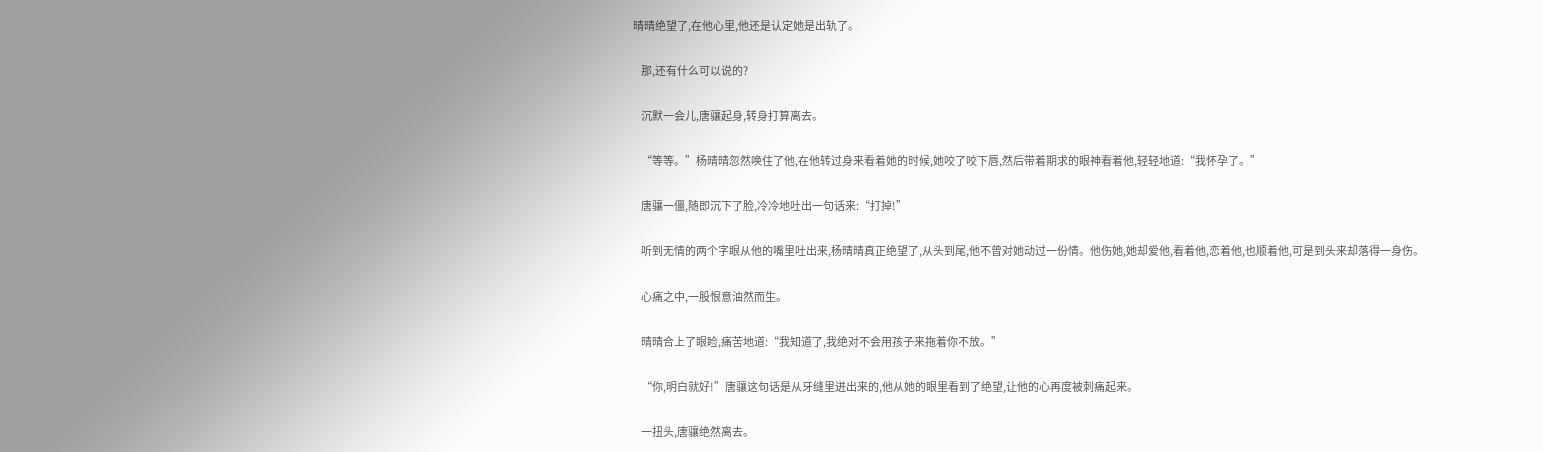晴晴绝望了,在他心里,他还是认定她是出轨了。

    那,还有什么可以说的?

    沉默一会儿,唐骧起身,转身打算离去。

    “等等。”杨晴晴忽然唤住了他,在他转过身来看着她的时候,她咬了咬下唇,然后带着期求的眼神看着他,轻轻地道:“我怀孕了。”

    唐骧一僵,随即沉下了脸,冷冷地吐出一句话来:“打掉!”

    听到无情的两个字眼从他的嘴里吐出来,杨晴晴真正绝望了,从头到尾,他不曾对她动过一份情。他伤她,她却爱他,看着他,恋着他,也顺着他,可是到头来却落得一身伤。

    心痛之中,一股恨意油然而生。

    晴晴合上了眼睑,痛苦地道:“我知道了,我绝对不会用孩子来拖着你不放。”

    “你,明白就好!”唐骧这句话是从牙缝里迸出来的,他从她的眼里看到了绝望,让他的心再度被刺痛起来。

    一扭头,唐骧绝然离去。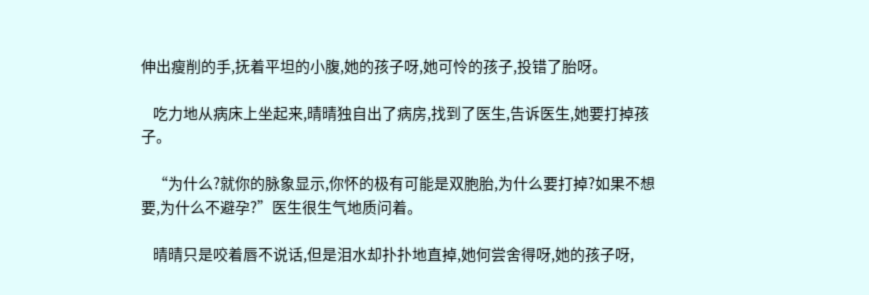伸出瘦削的手,抚着平坦的小腹,她的孩子呀,她可怜的孩子,投错了胎呀。

    吃力地从病床上坐起来,晴晴独自出了病房,找到了医生,告诉医生,她要打掉孩子。

    “为什么?就你的脉象显示,你怀的极有可能是双胞胎,为什么要打掉?如果不想要,为什么不避孕?”医生很生气地质问着。

    晴晴只是咬着唇不说话,但是泪水却扑扑地直掉,她何尝舍得呀,她的孩子呀,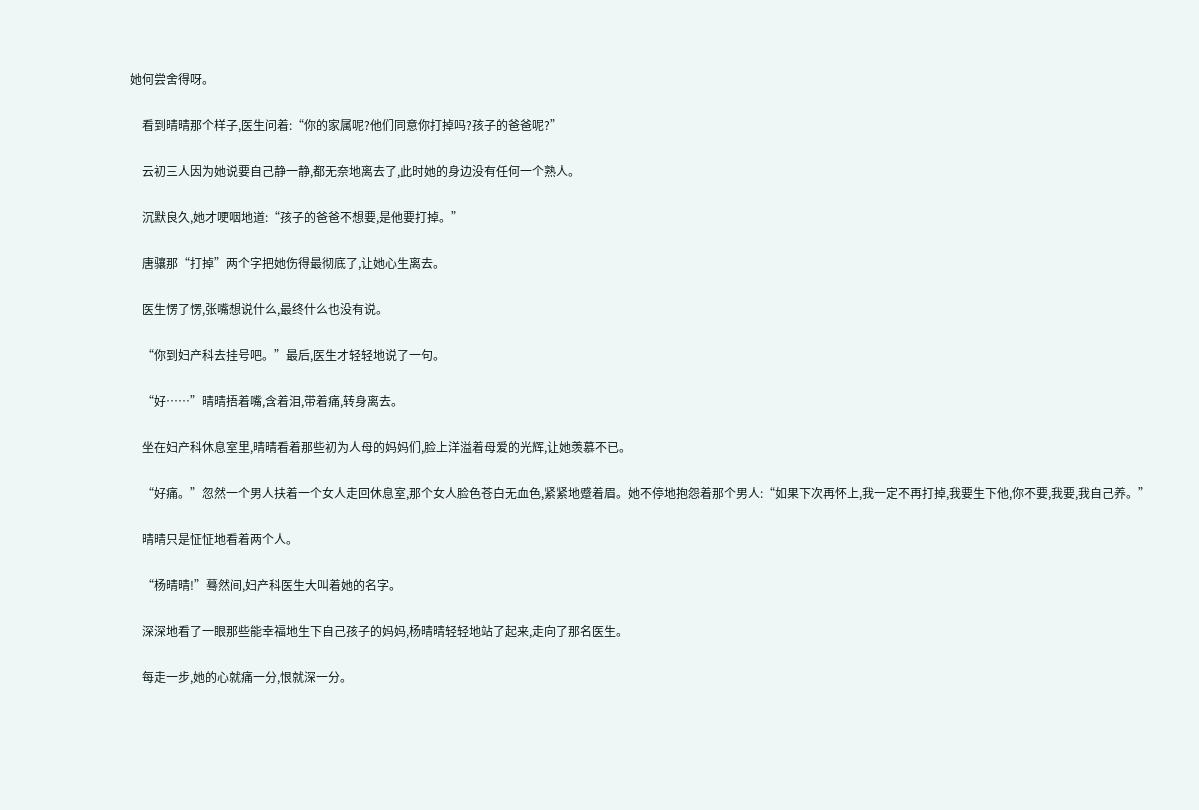她何尝舍得呀。

    看到晴晴那个样子,医生问着:“你的家属呢?他们同意你打掉吗?孩子的爸爸呢?”

    云初三人因为她说要自己静一静,都无奈地离去了,此时她的身边没有任何一个熟人。

    沉默良久,她才哽咽地道:“孩子的爸爸不想要,是他要打掉。”

    唐骧那“打掉”两个字把她伤得最彻底了,让她心生离去。

    医生愣了愣,张嘴想说什么,最终什么也没有说。

    “你到妇产科去挂号吧。”最后,医生才轻轻地说了一句。

    “好……”晴晴捂着嘴,含着泪,带着痛,转身离去。

    坐在妇产科休息室里,晴晴看着那些初为人母的妈妈们,脸上洋溢着母爱的光辉,让她羡慕不已。

    “好痛。”忽然一个男人扶着一个女人走回休息室,那个女人脸色苍白无血色,紧紧地蹙着眉。她不停地抱怨着那个男人:“如果下次再怀上,我一定不再打掉,我要生下他,你不要,我要,我自己养。”

    晴晴只是怔怔地看着两个人。

    “杨晴晴!”蓦然间,妇产科医生大叫着她的名字。

    深深地看了一眼那些能幸福地生下自己孩子的妈妈,杨晴晴轻轻地站了起来,走向了那名医生。

    每走一步,她的心就痛一分,恨就深一分。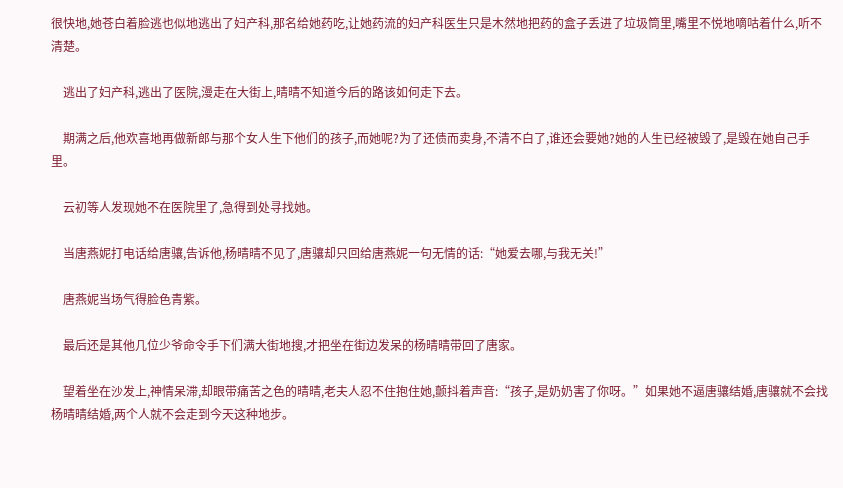很快地,她苍白着脸逃也似地逃出了妇产科,那名给她药吃,让她药流的妇产科医生只是木然地把药的盒子丢进了垃圾筒里,嘴里不悦地嘀咕着什么,听不清楚。

    逃出了妇产科,逃出了医院,漫走在大街上,晴晴不知道今后的路该如何走下去。

    期满之后,他欢喜地再做新郎与那个女人生下他们的孩子,而她呢?为了还债而卖身,不清不白了,谁还会要她?她的人生已经被毁了,是毁在她自己手里。

    云初等人发现她不在医院里了,急得到处寻找她。

    当唐燕妮打电话给唐骧,告诉他,杨晴晴不见了,唐骧却只回给唐燕妮一句无情的话:“她爱去哪,与我无关!”

    唐燕妮当场气得脸色青紫。

    最后还是其他几位少爷命令手下们满大街地搜,才把坐在街边发呆的杨晴晴带回了唐家。

    望着坐在沙发上,神情呆滞,却眼带痛苦之色的晴晴,老夫人忍不住抱住她,颤抖着声音:“孩子,是奶奶害了你呀。”如果她不逼唐骧结婚,唐骧就不会找杨晴晴结婚,两个人就不会走到今天这种地步。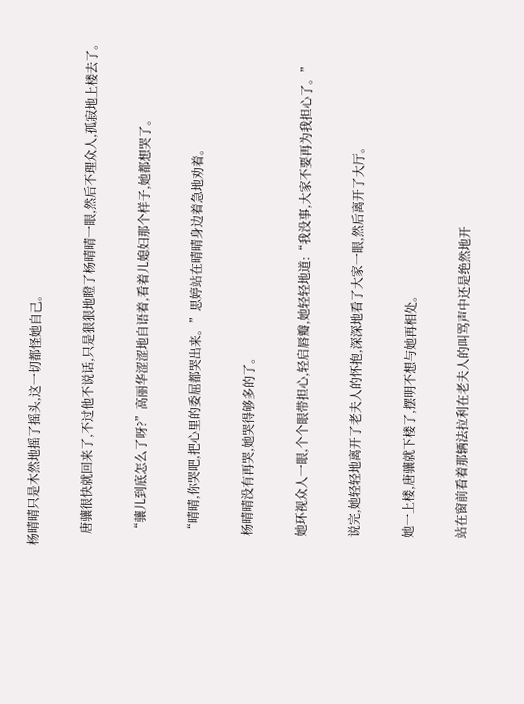杨晴晴只是木然地摇了摇头,这一切都怪她自己。

    唐骧很快就回来了,不过他不说话,只是狠狠地瞪了杨晴晴一眼,然后不理众人,孤寂地上楼去了。

    “骧儿到底怎么了呀?”高丽华涩涩地自语着,看着儿媳妇那个样子,她都想哭了。

    “晴晴,你哭吧,把心里的委屈都哭出来。”思婷站在晴晴身边着急地劝着。

    杨晴晴没有再哭,她哭得够多的了。

    她环视众人一眼,个个眼带担心,轻启唇瓣,她轻轻地道:“我没事,大家不要再为我担心了。”

    说完,她轻轻地离开了老夫人的怀抱,深深地看了大家一眼,然后离开了大厅。

    她一上楼,唐骧就下楼了,摆明不想与她再相处。

    站在窗前看着那辆法拉利在老夫人的叫骂声中还是绝然地开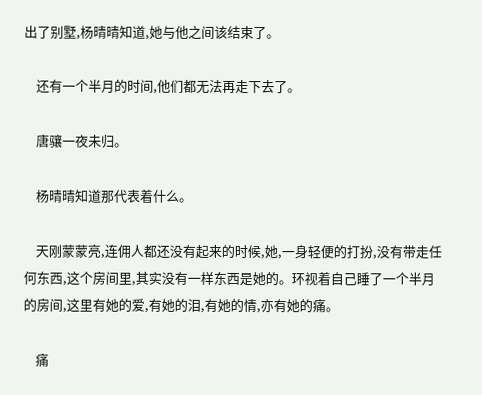出了别墅,杨晴晴知道,她与他之间该结束了。

    还有一个半月的时间,他们都无法再走下去了。

    唐骧一夜未归。

    杨晴晴知道那代表着什么。

    天刚蒙蒙亮,连佣人都还没有起来的时候,她,一身轻便的打扮,没有带走任何东西,这个房间里,其实没有一样东西是她的。环视着自己睡了一个半月的房间,这里有她的爱,有她的泪,有她的情,亦有她的痛。

    痛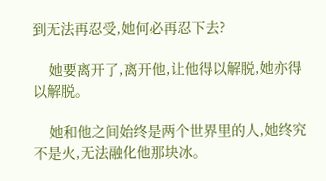到无法再忍受,她何必再忍下去?

    她要离开了,离开他,让他得以解脱,她亦得以解脱。

    她和他之间始终是两个世界里的人,她终究不是火,无法融化他那块冰。